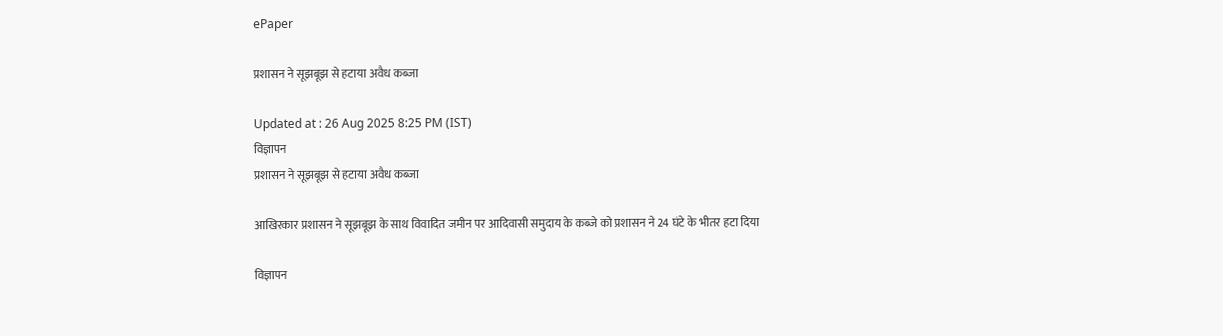ePaper

प्रशासन ने सूझबूझ से हटाया अवैध कब्जा

Updated at : 26 Aug 2025 8:25 PM (IST)
विज्ञापन
प्रशासन ने सूझबूझ से हटाया अवैध कब्जा

आखिरकार प्रशासन ने सूझबूझ के साथ विवादित जमीन पर आदिवासी समुदाय के कब्जे को प्रशासन ने 24 घंटे के भीतर हटा दिया

विज्ञापन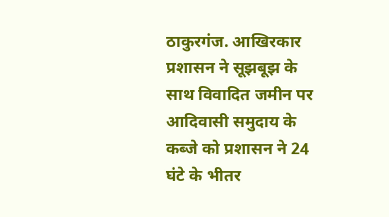ठाकुरगंज. आखिरकार प्रशासन ने सूझबूझ के साथ विवादित जमीन पर आदिवासी समुदाय के कब्जे को प्रशासन ने 24 घंटे के भीतर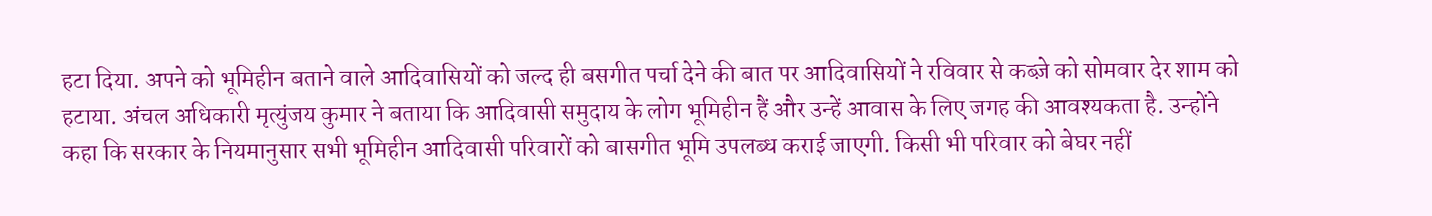हटा दिया. अपने को भूमिहीन बताने वाले आदिवासियों को जल्द ही बसगीत पर्चा देने की बात पर आदिवासियों ने रविवार से कब्ज़े को सोमवार देर शाम को हटाया. अंचल अधिकारी मृत्युंजय कुमार ने बताया कि आदिवासी समुदाय के लोग भूमिहीन हैं और उन्हें आवास के लिए जगह की आवश्यकता है. उन्होंने कहा कि सरकार के नियमानुसार सभी भूमिहीन आदिवासी परिवारों को बासगीत भूमि उपलब्ध कराई जाएगी. किसी भी परिवार को बेघर नहीं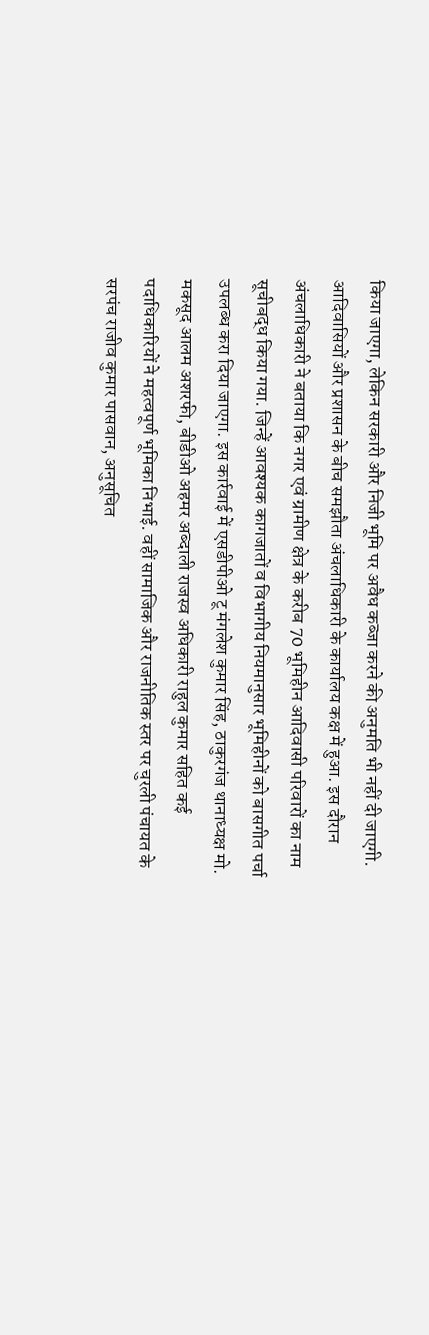किया जाएगा, लेकिन सरकारी और निजी भूमि पर अवैध कब्जा करने की अनुमति भी नहीं दी जाएगी. आदिवासियों और प्रशासन के बीच समझौता अंचलाधिकारी के कार्यालय कक्ष में हुआ. इस दौरान अंचलाधिकारी ने बताया कि नगर एवं ग्रामीण क्षेत्र के करीब 70 भूमिहीन आदिवासी परिवारों का नाम सूचीबद्ध किया गया. जिन्हें आवश्यक कागजातों व विभागीय नियमानुसार भूमिहीनों को बासगीत पर्चा उपलब्ध करा दिया जाएगा. इस कार्रवाई में एसडीपीओ टू मंगलेश कुमार सिंह, ठाकुरगंज थानाध्यक्ष मो. मकसूद आलम अशरफी, बीडीओ अहमर अब्दाली राजस्व अधिकारी राहुल कुमार सहित कई पदाधिकारियों ने महत्वपूर्ण भूमिका निभाई. वहीं सामाजिक और राजनीतिक स्तर पर चुरली पंचायत के सरपंच राजीव कुमार पासवान, अनुसूचित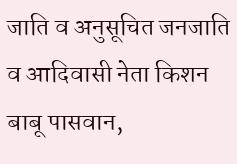जाति व अनुसूचित जनजाति व आदिवासी नेता किशन बाबू पासवान,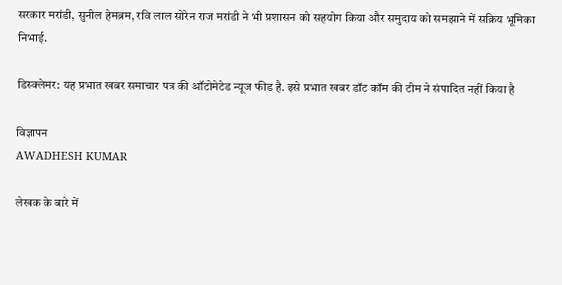सरकार मरांडी, सुनील हेमब्रम, रवि लाल सोरेन राज मरांडी ने भी प्रशासन को सहयोग किया और समुदाय को समझाने में सक्रिय भूमिका निभाई.

डिस्क्लेमर: यह प्रभात खबर समाचार पत्र की ऑटोमेटेड न्यूज फीड है. इसे प्रभात खबर डॉट कॉम की टीम ने संपादित नहीं किया है

विज्ञापन
AWADHESH KUMAR

लेखक के बारे में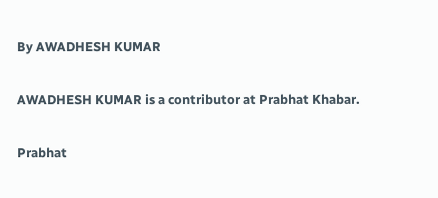By AWADHESH KUMAR

AWADHESH KUMAR is a contributor at Prabhat Khabar.

Prabhat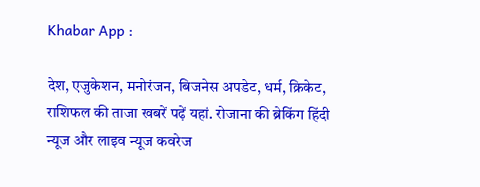Khabar App :

देश, एजुकेशन, मनोरंजन, बिजनेस अपडेट, धर्म, क्रिकेट, राशिफल की ताजा खबरें पढ़ें यहां. रोजाना की ब्रेकिंग हिंदी न्यूज और लाइव न्यूज कवरेज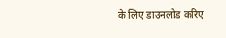के लिए डाउनलोड करिए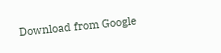Download from Google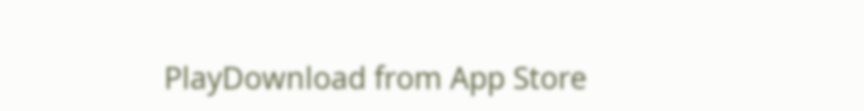PlayDownload from App Store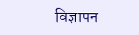विज्ञापन